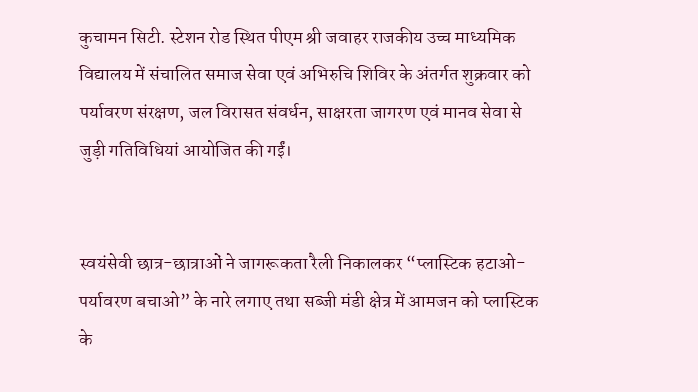कुचामन सिटी. स्टेशन रोड स्थित पीएम श्री जवाहर राजकीय उच्च माध्यमिक विद्यालय में संचालित समाज सेवा एवं अभिरुचि शिविर के अंतर्गत शुक्रवार को पर्यावरण संरक्षण, जल विरासत संवर्धन, साक्षरता जागरण एवं मानव सेवा से जुड़ी गतिविधियां आयोजित की गईं।


स्वयंसेवी छात्र-छात्राओं ने जागरूकता रैली निकालकर “प्लास्टिक हटाओ-पर्यावरण बचाओ” के नारे लगाए तथा सब्जी मंडी क्षेत्र में आमजन को प्लास्टिक के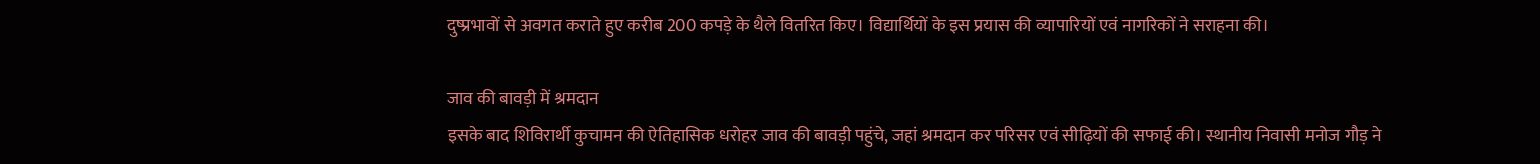दुष्प्रभावों से अवगत कराते हुए करीब 200 कपड़े के थैले वितरित किए। विद्यार्थियों के इस प्रयास की व्यापारियों एवं नागरिकों ने सराहना की।

जाव की बावड़ी में श्रमदान
इसके बाद शिविरार्थी कुचामन की ऐतिहासिक धरोहर जाव की बावड़ी पहुंचे, जहां श्रमदान कर परिसर एवं सीढ़ियों की सफाई की। स्थानीय निवासी मनोज गौड़ ने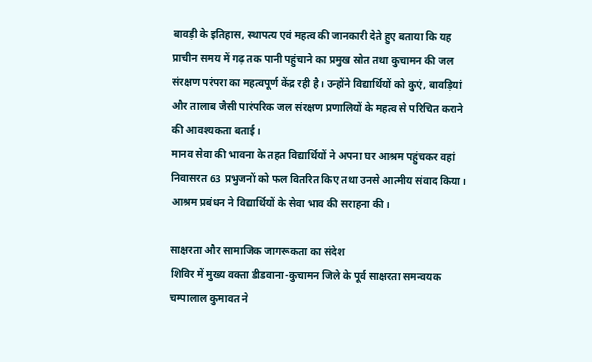बावड़ी के इतिहास, स्थापत्य एवं महत्व की जानकारी देते हुए बताया कि यह प्राचीन समय में गढ़ तक पानी पहुंचाने का प्रमुख स्रोत तथा कुचामन की जल संरक्षण परंपरा का महत्वपूर्ण केंद्र रही है। उन्होंने विद्यार्थियों को कुएं, बावड़ियां और तालाब जैसी पारंपरिक जल संरक्षण प्रणालियों के महत्व से परिचित कराने की आवश्यकता बताई।
मानव सेवा की भावना के तहत विद्यार्थियों ने अपना घर आश्रम पहुंचकर वहां निवासरत 63 प्रभुजनों को फल वितरित किए तथा उनसे आत्मीय संवाद किया। आश्रम प्रबंधन ने विद्यार्थियों के सेवा भाव की सराहना की।

साक्षरता और सामाजिक जागरूकता का संदेश
शिविर में मुख्य वक्ता डीडवाना-कुचामन जिले के पूर्व साक्षरता समन्वयक चम्पालाल कुमावत ने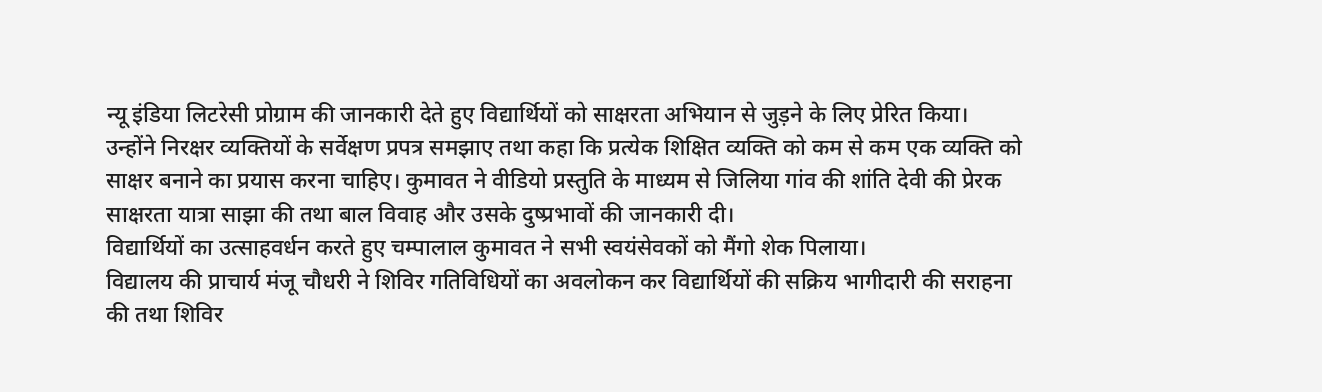न्यू इंडिया लिटरेसी प्रोग्राम की जानकारी देते हुए विद्यार्थियों को साक्षरता अभियान से जुड़ने के लिए प्रेरित किया।
उन्होंने निरक्षर व्यक्तियों के सर्वेक्षण प्रपत्र समझाए तथा कहा कि प्रत्येक शिक्षित व्यक्ति को कम से कम एक व्यक्ति को साक्षर बनाने का प्रयास करना चाहिए। कुमावत ने वीडियो प्रस्तुति के माध्यम से जिलिया गांव की शांति देवी की प्रेरक साक्षरता यात्रा साझा की तथा बाल विवाह और उसके दुष्प्रभावों की जानकारी दी।
विद्यार्थियों का उत्साहवर्धन करते हुए चम्पालाल कुमावत ने सभी स्वयंसेवकों को मैंगो शेक पिलाया।
विद्यालय की प्राचार्य मंजू चौधरी ने शिविर गतिविधियों का अवलोकन कर विद्यार्थियों की सक्रिय भागीदारी की सराहना की तथा शिविर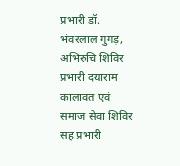प्रभारी डॉ. भंवरलाल गुगड़, अभिरुचि शिविर प्रभारी दयाराम कालावत एवं समाज सेवा शिविर सह प्रभारी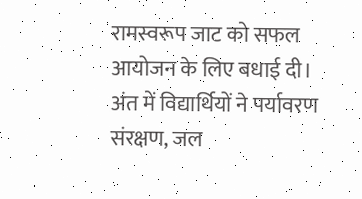रामस्वरूप जाट को सफल आयोजन के लिए बधाई दी।
अंत में विद्यार्थियों ने पर्यावरण संरक्षण, जल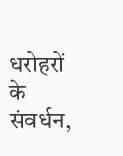धरोहरों के संवर्धन,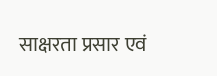साक्षरता प्रसार एवं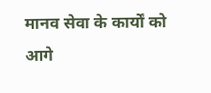मानव सेवा के कार्यों को आगे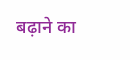बढ़ाने का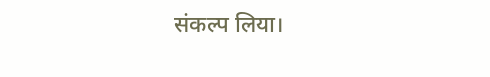संकल्प लिया।